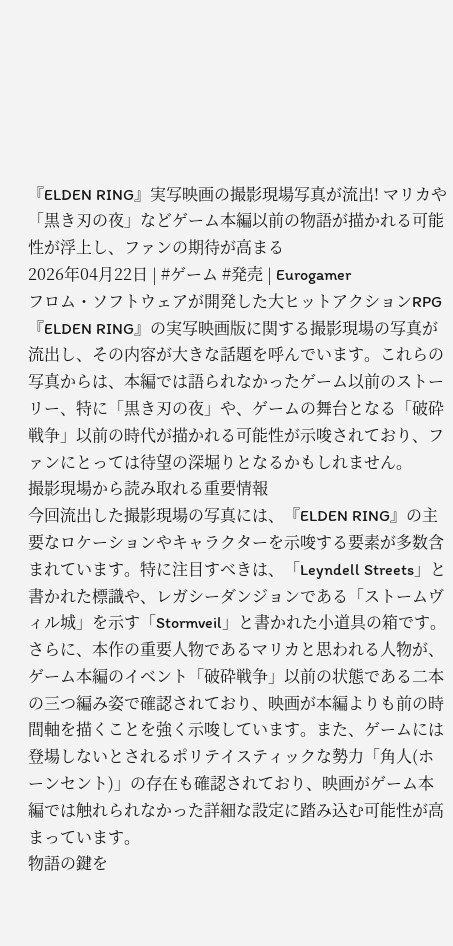『ELDEN RING』実写映画の撮影現場写真が流出! マリカや「黒き刃の夜」などゲーム本編以前の物語が描かれる可能性が浮上し、ファンの期待が高まる
2026年04月22日 | #ゲーム #発売 | Eurogamer
フロム・ソフトウェアが開発した大ヒットアクションRPG『ELDEN RING』の実写映画版に関する撮影現場の写真が流出し、その内容が大きな話題を呼んでいます。これらの写真からは、本編では語られなかったゲーム以前のストーリー、特に「黒き刃の夜」や、ゲームの舞台となる「破砕戦争」以前の時代が描かれる可能性が示唆されており、ファンにとっては待望の深堀りとなるかもしれません。
撮影現場から読み取れる重要情報
今回流出した撮影現場の写真には、『ELDEN RING』の主要なロケーションやキャラクターを示唆する要素が多数含まれています。特に注目すべきは、「Leyndell Streets」と書かれた標識や、レガシーダンジョンである「ストームヴィル城」を示す「Stormveil」と書かれた小道具の箱です。さらに、本作の重要人物であるマリカと思われる人物が、ゲーム本編のイベント「破砕戦争」以前の状態である二本の三つ編み姿で確認されており、映画が本編よりも前の時間軸を描くことを強く示唆しています。また、ゲームには登場しないとされるポリテイスティックな勢力「角人(ホーンセント)」の存在も確認されており、映画がゲーム本編では触れられなかった詳細な設定に踏み込む可能性が高まっています。
物語の鍵を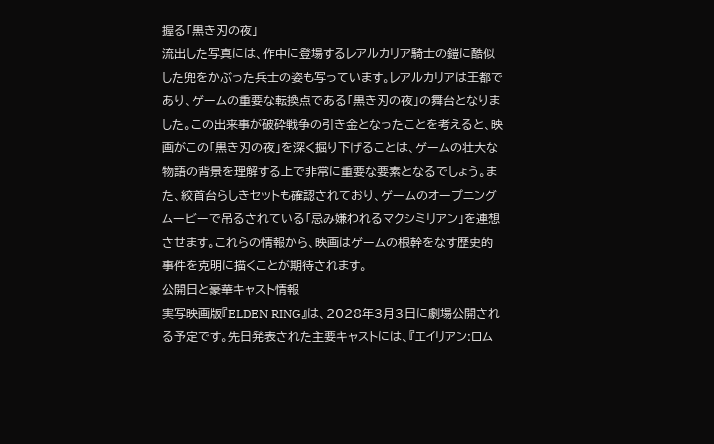握る「黒き刃の夜」
流出した写真には、作中に登場するレアルカリア騎士の鎧に酷似した兜をかぶった兵士の姿も写っています。レアルカリアは王都であり、ゲームの重要な転換点である「黒き刃の夜」の舞台となりました。この出来事が破砕戦争の引き金となったことを考えると、映画がこの「黒き刃の夜」を深く掘り下げることは、ゲームの壮大な物語の背景を理解する上で非常に重要な要素となるでしょう。また、絞首台らしきセットも確認されており、ゲームのオープニングムービーで吊るされている「忌み嫌われるマクシミリアン」を連想させます。これらの情報から、映画はゲームの根幹をなす歴史的事件を克明に描くことが期待されます。
公開日と豪華キャスト情報
実写映画版『ELDEN RING』は、2028年3月3日に劇場公開される予定です。先日発表された主要キャストには、『エイリアン:ロム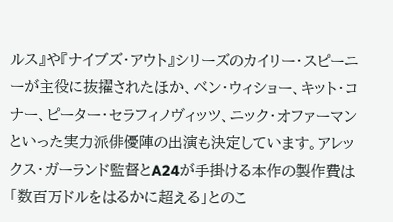ルス』や『ナイブズ・アウト』シリーズのカイリー・スピーニーが主役に抜擢されたほか、ベン・ウィショー、キット・コナー、ピーター・セラフィノヴィッツ、ニック・オファーマンといった実力派俳優陣の出演も決定しています。アレックス・ガーランド監督とA24が手掛ける本作の製作費は「数百万ドルをはるかに超える」とのこ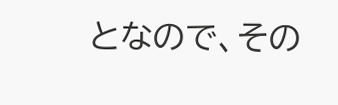となので、その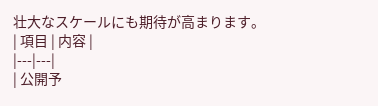壮大なスケールにも期待が高まります。
| 項目 | 内容 |
|---|---|
| 公開予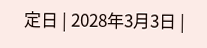定日 | 2028年3月3日 |